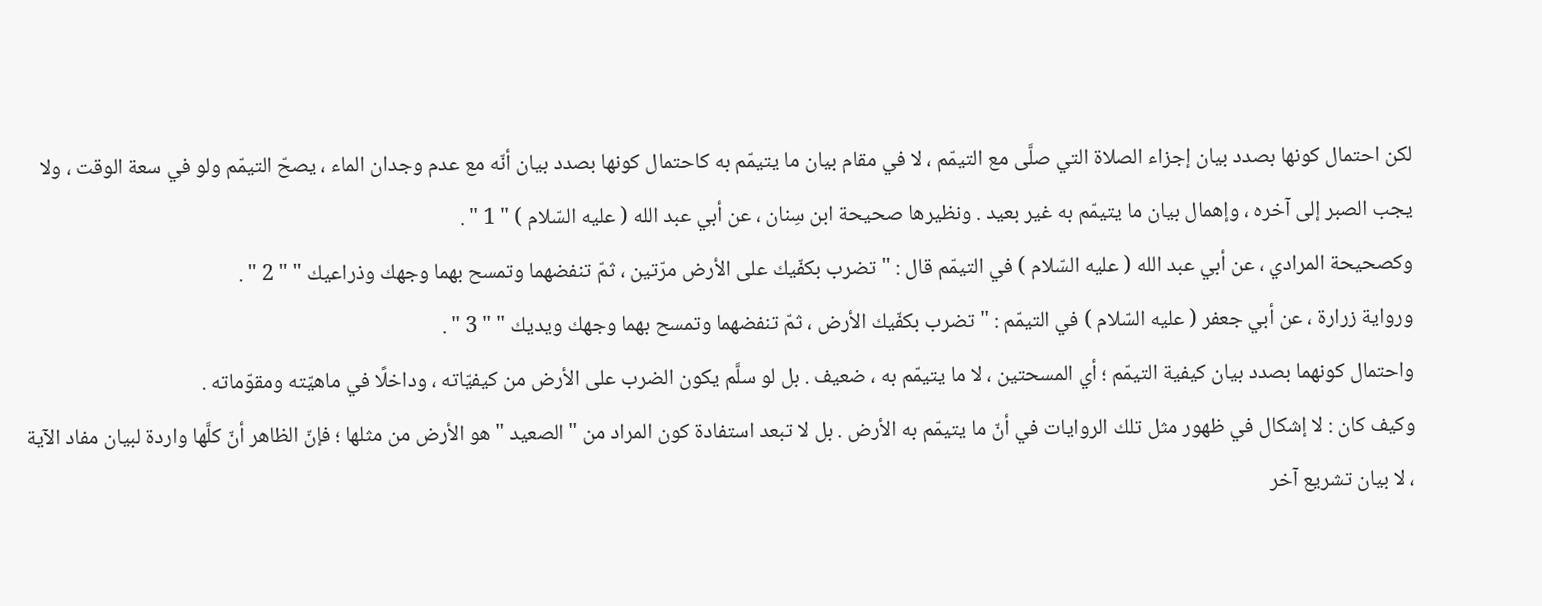لكن احتمال كونها بصدد بيان إجزاء الصلاة التي صلَّى مع التيمّم ، لا في مقام بيان ما يتيمّم به كاحتمال كونها بصدد بيان أنّه مع عدم وجدان الماء ، يصحّ التيمّم ولو في سعة الوقت ، ولا يجب الصبر إلى آخره ، وإهمال بيان ما يتيمّم به غير بعيد . ونظيرها صحيحة ابن سِنان ، عن أبي عبد الله ( عليه السّلام ) " 1 " .
وكصحيحة المرادي ، عن أبي عبد الله ( عليه السّلام ) في التيمّم قال : " تضرب بكفّيك على الأرض مرّتين ، ثمّ تنفضهما وتمسح بهما وجهك وذراعيك " " 2 " .
ورواية زرارة ، عن أبي جعفر ( عليه السّلام ) في التيمّم : " تضرب بكفّيك الأرض ، ثمّ تنفضهما وتمسح بهما وجهك ويديك " " 3 " .
واحتمال كونهما بصدد بيان كيفية التيمّم ؛ أي المسحتين ، لا ما يتيمّم به ، ضعيف . بل لو سلَّم يكون الضرب على الأرض من كيفيّاته ، وداخلًا في ماهيّته ومقوّماته .
وكيف كان : لا إشكال في ظهور مثل تلك الروايات في أنّ ما يتيمّم به الأرض . بل لا تبعد استفادة كون المراد من " الصعيد " هو الأرض من مثلها ؛ فإنّ الظاهر أنّ كلَّها واردة لبيان مفاد الآية ، لا بيان تشريع آخر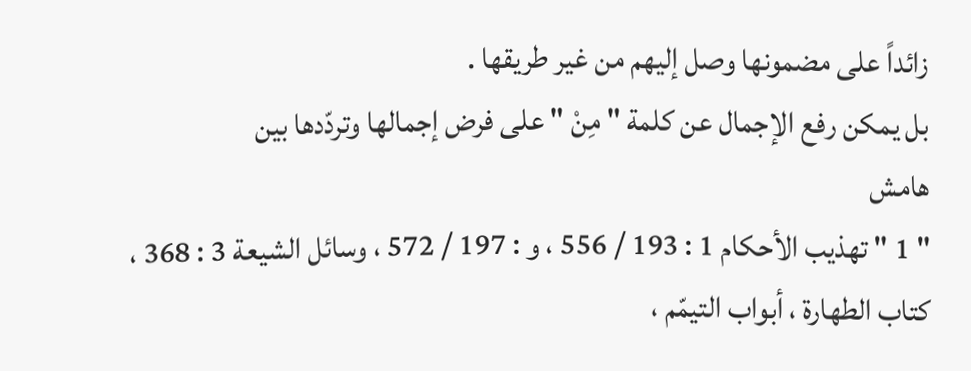زائداً على مضمونها وصل إليهم من غير طريقها .
بل يمكن رفع الإجمال عن كلمة " مِنْ " على فرض إجمالها وتردّدها بين
هامش
" 1 " تهذيب الأحكام 1 : 193 / 556 ، و : 197 / 572 ، وسائل الشيعة 3 : 368 ، كتاب الطهارة ، أبواب التيمّم ،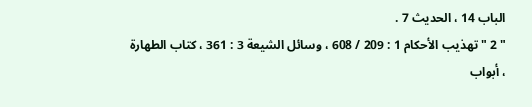الباب 14 ، الحديث 7 .
" 2 " تهذيب الأحكام 1 : 209 / 608 ، وسائل الشيعة 3 : 361 ، كتاب الطهارة ، أبواب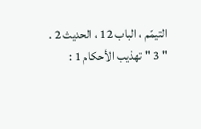التيمّم ، الباب 12 ، الحديث 2 .
" 3 " تهذيب الأحكام 1 :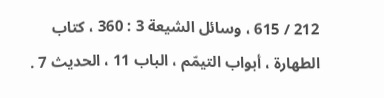212 / 615 ، وسائل الشيعة 3 : 360 ، كتاب الطهارة ، أبواب التيمّم ، الباب 11 ، الحديث 7 .